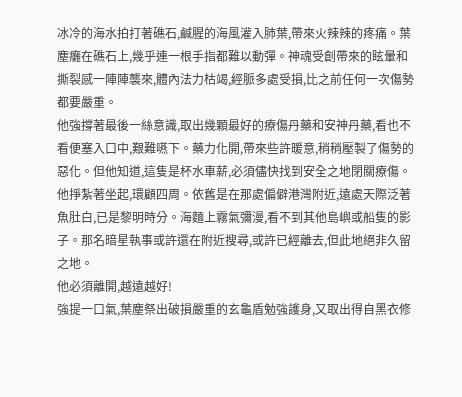冰冷的海水拍打著礁石,鹹腥的海風灌入肺葉,帶來火辣辣的疼痛。葉塵癱在礁石上,幾乎連一根手指都難以動彈。神魂受創帶來的眩暈和撕裂感一陣陣襲來,體內法力枯竭,經脈多處受損,比之前任何一次傷勢都要嚴重。
他強撐著最後一絲意識,取出幾顆最好的療傷丹藥和安神丹藥,看也不看便塞入口中,艱難嚥下。藥力化開,帶來些許暖意,稍稍壓製了傷勢的惡化。但他知道,這隻是杯水車薪,必須儘快找到安全之地閉關療傷。
他掙紮著坐起,環顧四周。依舊是在那處偏僻港灣附近,遠處天際泛著魚肚白,已是黎明時分。海麵上霧氣彌漫,看不到其他島嶼或船隻的影子。那名暗星執事或許還在附近搜尋,或許已經離去,但此地絕非久留之地。
他必須離開,越遠越好!
強提一口氣,葉塵祭出破損嚴重的玄龜盾勉強護身,又取出得自黑衣修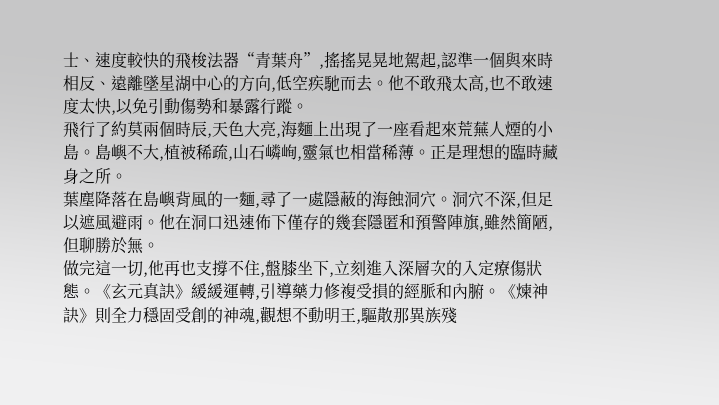士、速度較快的飛梭法器“青葉舟”,搖搖晃晃地駕起,認準一個與來時相反、遠離墜星湖中心的方向,低空疾馳而去。他不敢飛太高,也不敢速度太快,以免引動傷勢和暴露行蹤。
飛行了約莫兩個時辰,天色大亮,海麵上出現了一座看起來荒蕪人煙的小島。島嶼不大,植被稀疏,山石嶙峋,靈氣也相當稀薄。正是理想的臨時藏身之所。
葉塵降落在島嶼背風的一麵,尋了一處隱蔽的海蝕洞穴。洞穴不深,但足以遮風避雨。他在洞口迅速佈下僅存的幾套隱匿和預警陣旗,雖然簡陋,但聊勝於無。
做完這一切,他再也支撐不住,盤膝坐下,立刻進入深層次的入定療傷狀態。《玄元真訣》緩緩運轉,引導藥力修複受損的經脈和內腑。《煉神訣》則全力穩固受創的神魂,觀想不動明王,驅散那異族殘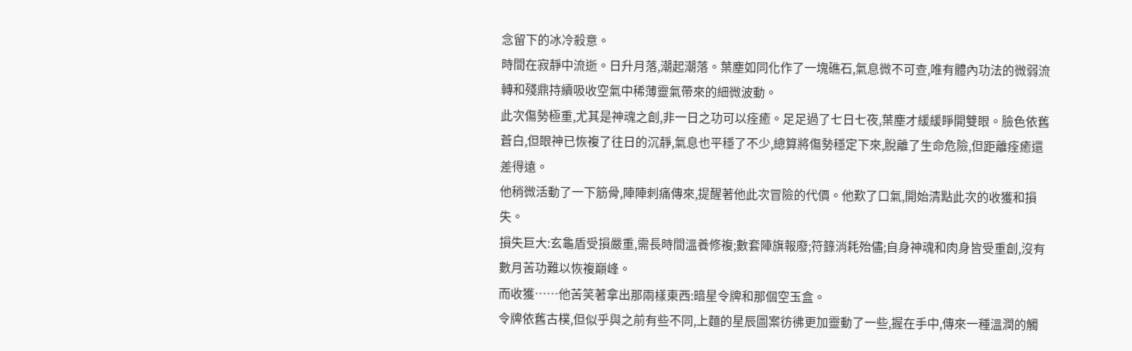念留下的冰冷殺意。
時間在寂靜中流逝。日升月落,潮起潮落。葉塵如同化作了一塊礁石,氣息微不可查,唯有體內功法的微弱流轉和殘鼎持續吸收空氣中稀薄靈氣帶來的細微波動。
此次傷勢極重,尤其是神魂之創,非一日之功可以痊癒。足足過了七日七夜,葉塵才緩緩睜開雙眼。臉色依舊蒼白,但眼神已恢複了往日的沉靜,氣息也平穩了不少,總算將傷勢穩定下來,脫離了生命危險,但距離痊癒還差得遠。
他稍微活動了一下筋骨,陣陣刺痛傳來,提醒著他此次冒險的代價。他歎了口氣,開始清點此次的收獲和損失。
損失巨大:玄龜盾受損嚴重,需長時間溫養修複;數套陣旗報廢;符籙消耗殆儘;自身神魂和肉身皆受重創,沒有數月苦功難以恢複巔峰。
而收獲……他苦笑著拿出那兩樣東西:暗星令牌和那個空玉盒。
令牌依舊古樸,但似乎與之前有些不同,上麵的星辰圖案彷彿更加靈動了一些,握在手中,傳來一種溫潤的觸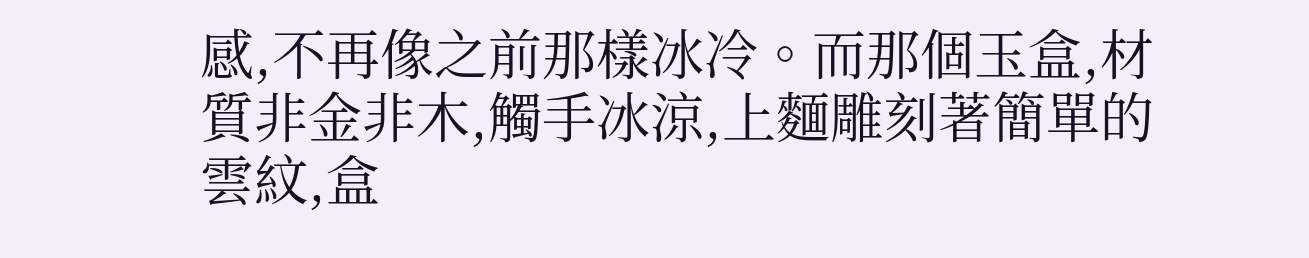感,不再像之前那樣冰冷。而那個玉盒,材質非金非木,觸手冰涼,上麵雕刻著簡單的雲紋,盒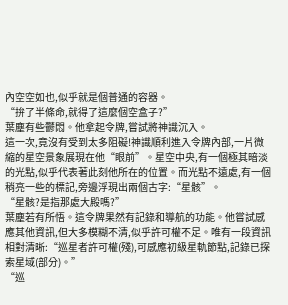內空空如也,似乎就是個普通的容器。
“拚了半條命,就得了這麼個空盒子?”
葉塵有些鬱悶。他拿起令牌,嘗試將神識沉入。
這一次,竟沒有受到太多阻礙!神識順利進入令牌內部,一片微縮的星空景象展現在他“眼前”。星空中央,有一個極其暗淡的光點,似乎代表著此刻他所在的位置。而光點不遠處,有一個稍亮一些的標記,旁邊浮現出兩個古字:“星骸”。
“星骸?是指那處大殿嗎?”
葉塵若有所悟。這令牌果然有記錄和導航的功能。他嘗試感應其他資訊,但大多模糊不清,似乎許可權不足。唯有一段資訊相對清晰:“巡星者許可權(殘),可感應初級星軌節點,記錄已探索星域(部分)。”
“巡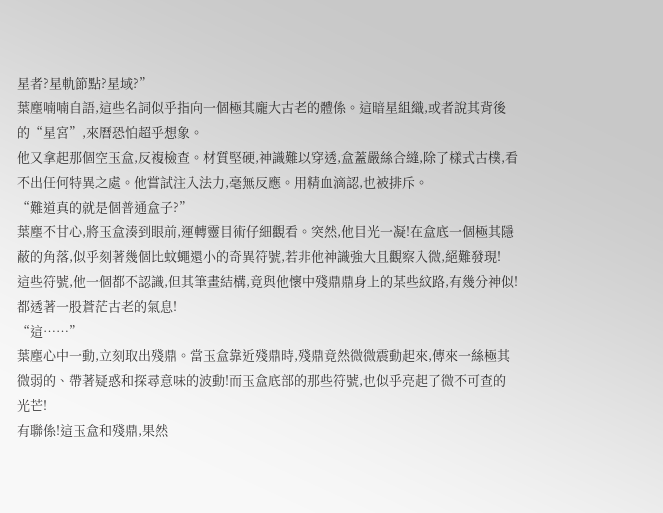星者?星軌節點?星域?”
葉塵喃喃自語,這些名詞似乎指向一個極其龐大古老的體係。這暗星組織,或者說其背後的“星宮”,來曆恐怕超乎想象。
他又拿起那個空玉盒,反複檢查。材質堅硬,神識難以穿透,盒蓋嚴絲合縫,除了樣式古樸,看不出任何特異之處。他嘗試注入法力,毫無反應。用精血滴認,也被排斥。
“難道真的就是個普通盒子?”
葉塵不甘心,將玉盒湊到眼前,運轉靈目術仔細觀看。突然,他目光一凝!在盒底一個極其隱蔽的角落,似乎刻著幾個比蚊蠅還小的奇異符號,若非他神識強大且觀察入微,絕難發現!
這些符號,他一個都不認識,但其筆畫結構,竟與他懷中殘鼎鼎身上的某些紋路,有幾分神似!都透著一股蒼茫古老的氣息!
“這……”
葉塵心中一動,立刻取出殘鼎。當玉盒靠近殘鼎時,殘鼎竟然微微震動起來,傳來一絲極其微弱的、帶著疑惑和探尋意味的波動!而玉盒底部的那些符號,也似乎亮起了微不可查的光芒!
有聯係!這玉盒和殘鼎,果然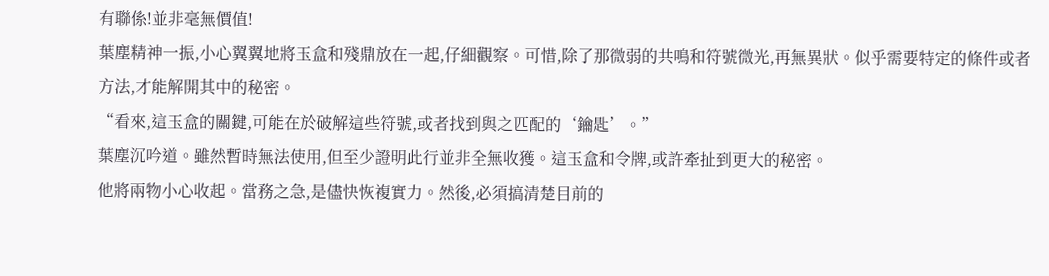有聯係!並非毫無價值!
葉塵精神一振,小心翼翼地將玉盒和殘鼎放在一起,仔細觀察。可惜,除了那微弱的共鳴和符號微光,再無異狀。似乎需要特定的條件或者方法,才能解開其中的秘密。
“看來,這玉盒的關鍵,可能在於破解這些符號,或者找到與之匹配的‘鑰匙’。”
葉塵沉吟道。雖然暫時無法使用,但至少證明此行並非全無收獲。這玉盒和令牌,或許牽扯到更大的秘密。
他將兩物小心收起。當務之急,是儘快恢複實力。然後,必須搞清楚目前的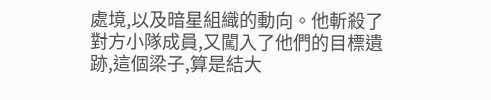處境,以及暗星組織的動向。他斬殺了對方小隊成員,又闖入了他們的目標遺跡,這個梁子,算是結大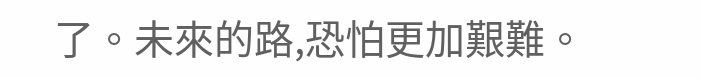了。未來的路,恐怕更加艱難。